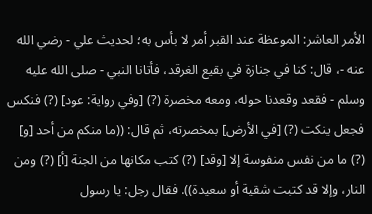الأمر العاشر: الموعظة عند القبر أمر لا بأس به؛ لحديث علي - رضي الله عنه -، قال: كنا في جنازة في بقيع الغرقد، فأتانا النبي - صلى الله عليه وسلم - فقعد وقعدنا حوله، ومعه مخصرة (?) [وفي رواية: عود] (?) فنكس فجعل ينكت (?) [في الأرض] بمخصرته، ثم قال: ((ما منكم من أحد [و] (?) ما من نفس منفوسة إلا [وقد] (?) كتب مكانها من الجنة [أ] (?) ومن النار، وإلا قد كتبت شقية أو سعيدة)). فقال رجل: يا رسول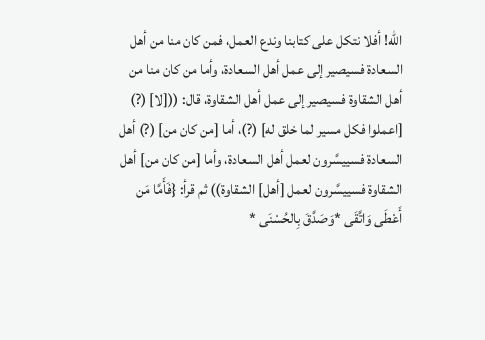الله! أفلا نتكل على كتابنا وندع العمل، فمن كان منا من أهل السعادة فسيصير إلى عمل أهل السعادة، وأما من كان منا من أهل الشقاوة فسيصير إلى عمل أهل الشقاوة، قال: (([لا] (?) [اعملوا فكل مسير لما خلق له] (?)، أما [من كان من] (?) أهل السعادة فسييسَّرون لعمل أهل السعادة، وأما [من كان من] أهل الشقاوة فسييسَّرون لعمل [أهل] الشقاوة)) ثم قرأ: {فَأَمَّا مَن أَعْطَى وَاتَّقَى *وَصَدَّقَ بِالحُسْنَى *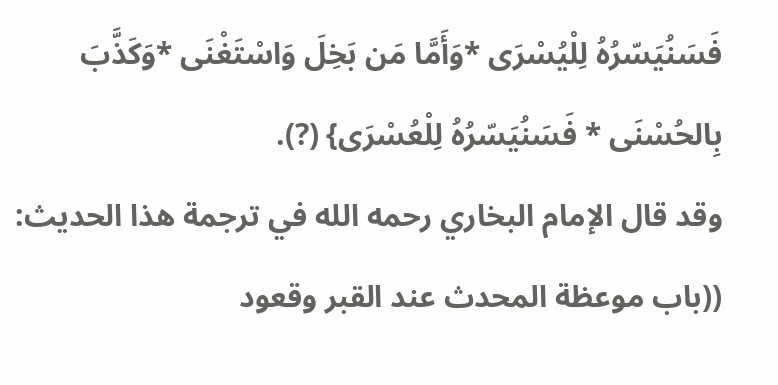فَسَنُيَسّرُهُ لِلْيُسْرَى *وَأَمَّا مَن بَخِلَ وَاسْتَغْنَى *وَكَذَّبَ بِالحُسْنَى * فَسَنُيَسّرُهُ لِلْعُسْرَى} (?).
وقد قال الإمام البخاري رحمه الله في ترجمة هذا الحديث: ((باب موعظة المحدث عند القبر وقعود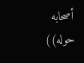أصحابه حوله))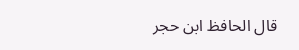قال الحافظ ابن حجر